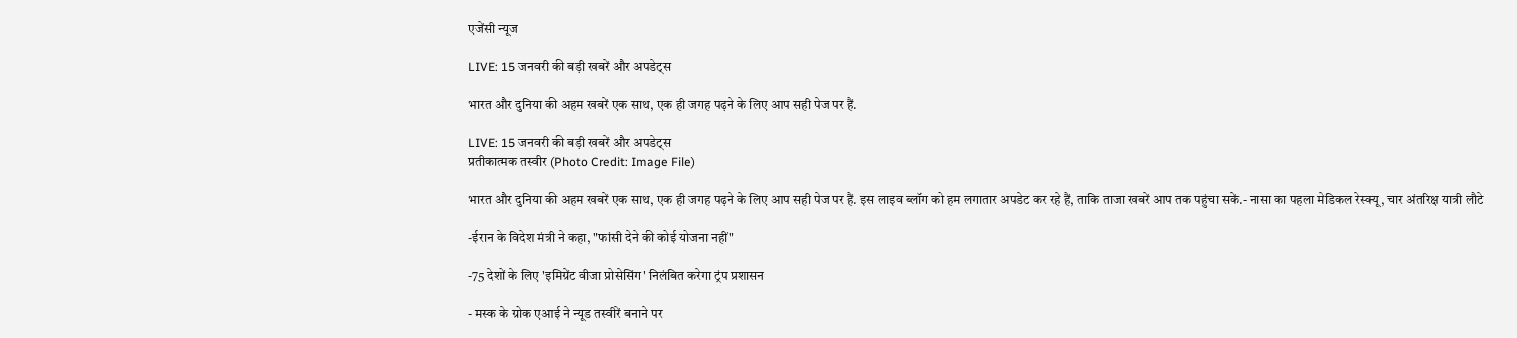एजेंसी न्यूज

LIVE: 15 जनवरी की बड़ी खबरें और अपडेट्स

भारत और दुनिया की अहम खबरें एक साथ, एक ही जगह पढ़ने के लिए आप सही पेज पर हैं.

LIVE: 15 जनवरी की बड़ी खबरें और अपडेट्स
प्रतीकात्मक तस्वीर (Photo Credit: Image File)

भारत और दुनिया की अहम खबरें एक साथ, एक ही जगह पढ़ने के लिए आप सही पेज पर हैं. इस लाइव ब्लॉग को हम लगातार अपडेट कर रहे हैं, ताकि ताजा खबरें आप तक पहुंचा सकें.- नासा का पहला मेडिकल रेस्क्यू, चार अंतरिक्ष यात्री लौटे

-ईरान के विदेश मंत्री ने कहा, "फांसी देने की कोई योजना नहीं"

-75 देशों के लिए 'इमिग्रेंट वीजा प्रोसेसिंग' निलंबित करेगा ट्रंप प्रशासन

- मस्क के ग्रोक एआई ने न्यूड तस्वीरें बनाने पर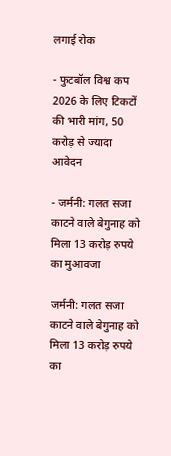लगाई रोक

- फुटबॉल विश्व कप 2026 के लिए टिकटों की भारी मांग, 50 करोड़ से ज्यादा आवेदन

- जर्मनी: गलत सजा काटने वाले बेगुनाह को मिला 13 करोड़ रुपये का मुआवजा

जर्मनी: गलत सजा काटने वाले बेगुनाह को मिला 13 करोड़ रुपये का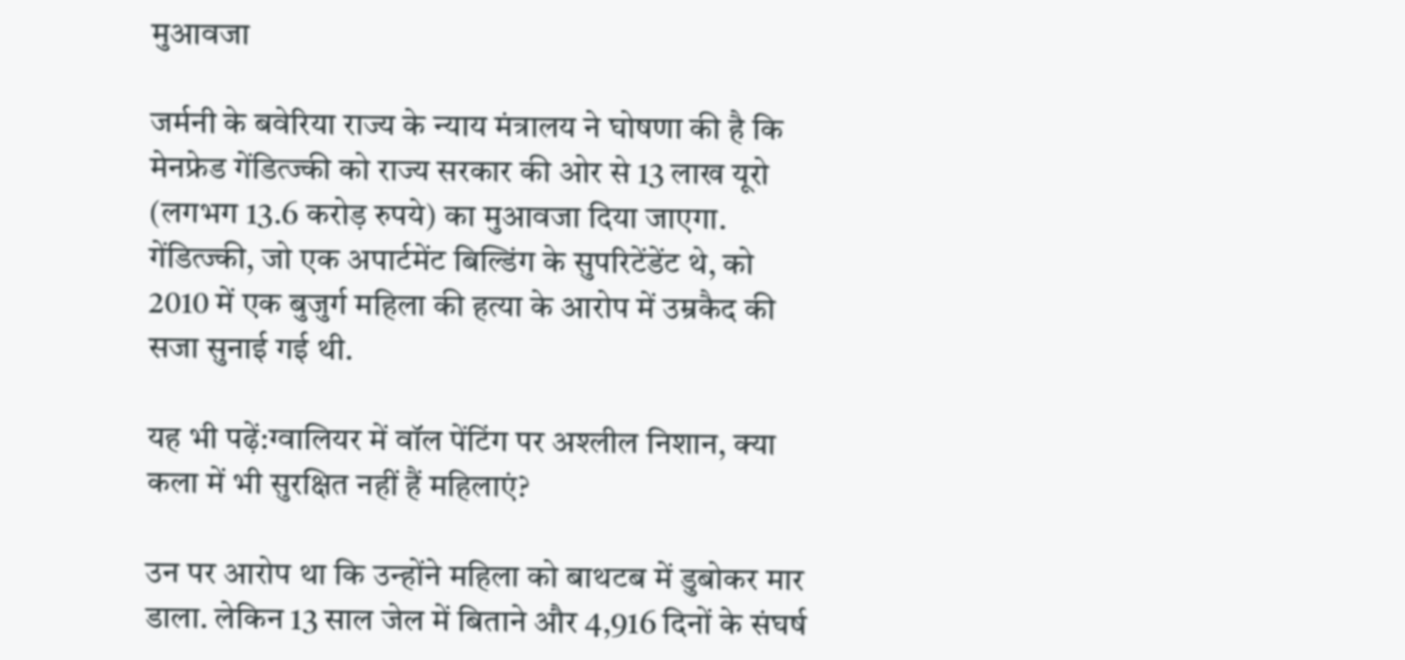मुआवजा

जर्मनी के बवेरिया राज्य के न्याय मंत्रालय ने घोषणा की है कि मेनफ्रेड गेंडित्ज्की को राज्य सरकार की ओर से 13 लाख यूरो (लगभग 13.6 करोड़ रुपये) का मुआवजा दिया जाएगा. गेंडित्ज्की, जो एक अपार्टमेंट बिल्डिंग के सुपरिटेंडेंट थे, को 2010 में एक बुजुर्ग महिला की हत्या के आरोप में उम्रकैद की सजा सुनाई गई थी.

यह भी पढ़ें:ग्वालियर में वॉल पेंटिंग पर अश्लील निशान, क्या कला में भी सुरक्षित नहीं हैं महिलाएं?

उन पर आरोप था कि उन्होंने महिला को बाथटब में डुबोकर मार डाला. लेकिन 13 साल जेल में बिताने और 4,916 दिनों के संघर्ष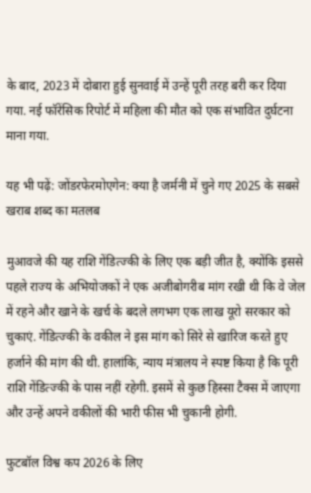के बाद, 2023 में दोबारा हुई सुनवाई में उन्हें पूरी तरह बरी कर दिया गया. नई फॉरेंसिक रिपोर्ट में महिला की मौत को एक संभावित दुर्घटना माना गया.

यह भी पढ़ें: जोंडरफेरमोएगेन: क्या है जर्मनी में चुने गए 2025 के सबसे खराब शब्द का मतलब

मुआवजे की यह राशि गेंडित्ज्की के लिए एक बड़ी जीत है, क्योंकि इससे पहले राज्य के अभियोजकों ने एक अजीबोगरीब मांग रखी थी कि वे जेल में रहने और खाने के खर्च के बदले लगभग एक लाख यूरो सरकार को चुकाएं. गेंडित्ज्की के वकील ने इस मांग को सिरे से खारिज करते हुए हर्जाने की मांग की थी. हालांकि, न्याय मंत्रालय ने स्पष्ट किया है कि पूरी राशि गेंडित्ज्की के पास नहीं रहेगी. इसमें से कुछ हिस्सा टैक्स में जाएगा और उन्हें अपने वकीलों की भारी फीस भी चुकानी होगी.

फुटबॉल विश्व कप 2026 के लिए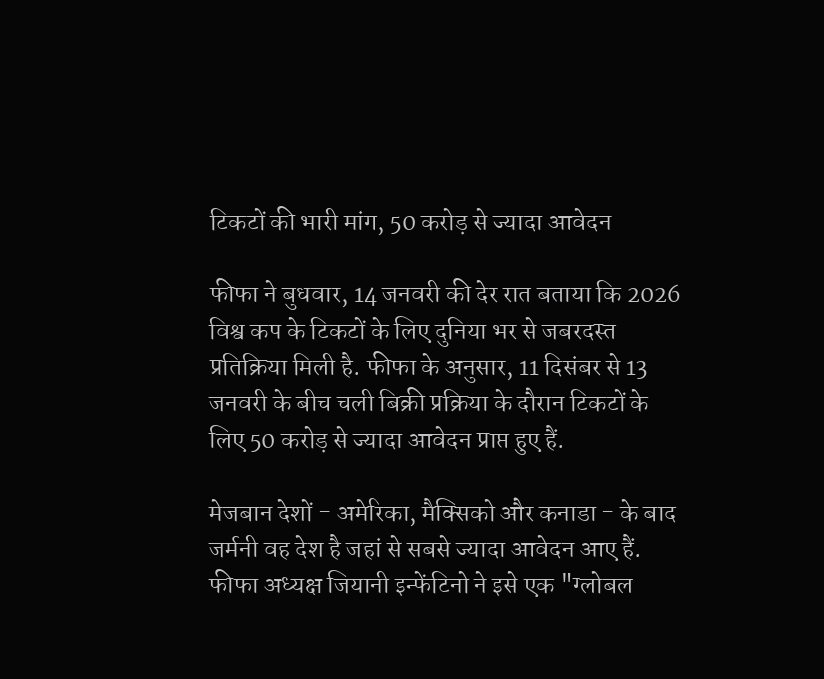टिकटों की भारी मांग, 50 करोड़ से ज्यादा आवेदन

फीफा ने बुधवार, 14 जनवरी की देर रात बताया कि 2026 विश्व कप के टिकटों के लिए दुनिया भर से जबरदस्त प्रतिक्रिया मिली है. फीफा के अनुसार, 11 दिसंबर से 13 जनवरी के बीच चली बिक्री प्रक्रिया के दौरान टिकटों के लिए 50 करोड़ से ज्यादा आवेदन प्राप्त हुए हैं.

मेजबान देशों - अमेरिका, मैक्सिको और कनाडा - के बाद जर्मनी वह देश है जहां से सबसे ज्यादा आवेदन आए हैं. फीफा अध्यक्ष जियानी इन्फेंटिनो ने इसे एक "ग्लोबल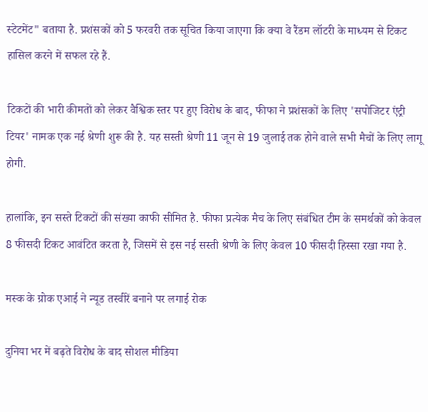स्टेटमेंट" बताया है. प्रशंसकों को 5 फरवरी तक सूचित किया जाएगा कि क्या वे रैंडम लॉटरी के माध्यम से टिकट हासिल करने में सफल रहे हैं.

टिकटों की भारी कीमतों को लेकर वैश्विक स्तर पर हुए विरोध के बाद, फीफा ने प्रशंसकों के लिए 'सपोजिटर एंट्री टियर' नामक एक नई श्रेणी शुरू की है. यह सस्ती श्रेणी 11 जून से 19 जुलाई तक होने वाले सभी मैचों के लिए लागू होगी.

हालांकि, इन सस्ते टिकटों की संख्या काफी सीमित है. फीफा प्रत्येक मैच के लिए संबंधित टीम के समर्थकों को केवल 8 फीसदी टिकट आवंटित करता है, जिसमें से इस नई सस्ती श्रेणी के लिए केवल 10 फीसदी हिस्सा रखा गया है.

मस्क के ग्रोक एआई ने न्यूड तस्वीरें बनाने पर लगाई रोक

दुनिया भर में बढ़ते विरोध के बाद सोशल मीडिया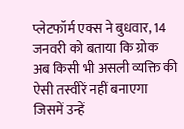प्लेटफॉर्म एक्स ने बुधवार, 14 जनवरी को बताया कि ग्रोक अब किसी भी असली व्यक्ति की ऐसी तस्वीरें नहीं बनाएगा जिसमें उन्हें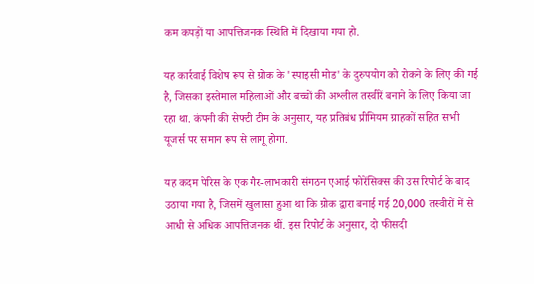कम कपड़ों या आपत्तिजनक स्थिति में दिखाया गया हो.

यह कार्रवाई विशेष रूप से ग्रोक के 'स्पाइसी मोड' के दुरुपयोग को रोकने के लिए की गई है, जिसका इस्तेमाल महिलाओं और बच्चों की अश्लील तस्वीरें बनाने के लिए किया जा रहा था. कंपनी की सेफ्टी टीम के अनुसार, यह प्रतिबंध प्रीमियम ग्राहकों सहित सभी यूजर्स पर समान रूप से लागू होगा.

यह कदम पेरिस के एक गैर-लाभकारी संगठन एआई फोरेंसिक्स की उस रिपोर्ट के बाद उठाया गया है, जिसमें खुलासा हुआ था कि ग्रोक द्वारा बनाई गई 20,000 तस्वीरों में से आधी से अधिक आपत्तिजनक थीं. इस रिपोर्ट के अनुसार, दो फीसदी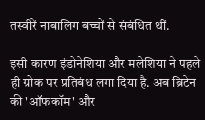तस्वीरें नाबालिग बच्चों से संबंधित थीं.

इसी कारण इंडोनेशिया और मलेशिया ने पहले ही ग्रोक पर प्रतिबंध लगा दिया है. अब ब्रिटेन की 'ऑफकॉम' और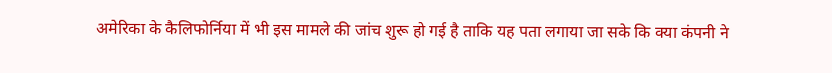अमेरिका के कैलिफोर्निया में भी इस मामले की जांच शुरू हो गई है ताकि यह पता लगाया जा सके कि क्या कंपनी ने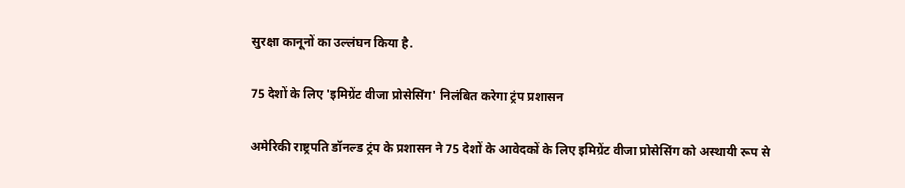सुरक्षा कानूनों का उल्लंघन किया है.

75 देशों के लिए 'इमिग्रेंट वीजा प्रोसेसिंग' निलंबित करेगा ट्रंप प्रशासन

अमेरिकी राष्ट्रपति डॉनल्ड ट्रंप के प्रशासन ने 75 देशों के आवेदकों के लिए इमिग्रेंट वीजा प्रोसेसिंग को अस्थायी रूप से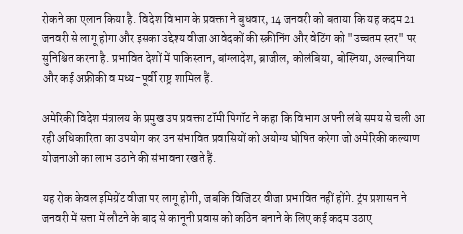रोकने का एलान किया है. विदेश विभाग के प्रवक्ता ने बुधवार, 14 जनवरी को बताया कि यह कदम 21 जनवरी से लागू होगा और इसका उद्देश्य वीजा आवेदकों की स्क्रीनिंग और वेटिंग को "उच्चतम स्तर" पर सुनिश्चित करना है. प्रभावित देशों में पाकिस्तान, बांग्लादेश, ब्राजील, कोलंबिया, बोस्निया, अल्बानिया और कई अफ्रीकी व मध्य-पूर्वी राष्ट्र शामिल हैं.

अमेरिकी विदेश मंत्रालय के प्रमुख उप प्रवक्ता टॉमी पिगॉट ने कहा कि विभाग अपनी लंबे समय से चली आ रही अधिकारिता का उपयोग कर उन संभावित प्रवासियों को अयोग्य घोषित करेगा जो अमेरिकी कल्याण योजनाओं का लाभ उठाने की संभावना रखते हैं.

यह रोक केवल इमिग्रेंट वीजा पर लागू होगी, जबकि विजिटर वीजा प्रभावित नहीं होंगे. ट्रंप प्रशासन ने जनवरी में सत्ता में लौटने के बाद से कानूनी प्रवास को कठिन बनाने के लिए कई कदम उठाए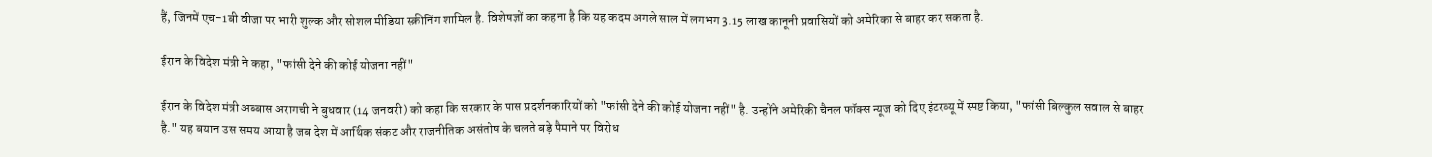हैं, जिनमें एच-1बी वीजा पर भारी शुल्क और सोशल मीडिया स्क्रीनिंग शामिल है. विशेषज्ञों का कहना है कि यह कदम अगले साल में लगभग 3.15 लाख कानूनी प्रवासियों को अमेरिका से बाहर कर सकता है.

ईरान के विदेश मंत्री ने कहा, "फांसी देने की कोई योजना नहीं"

ईरान के विदेश मंत्री अब्बास अरागची ने बुधवार (14 जनवरी) को कहा कि सरकार के पास प्रदर्शनकारियों को "फांसी देने की कोई योजना नहीं" है. उन्होंने अमेरिकी चैनल फॉक्स न्यूज को दिए इंटरव्यू में स्पष्ट किया, "फांसी बिल्कुल सवाल से बाहर है." यह बयान उस समय आया है जब देश में आर्थिक संकट और राजनीतिक असंतोष के चलते बड़े पैमाने पर विरोध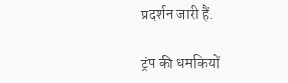प्रदर्शन जारी हैं.

ट्रंप की धमकियों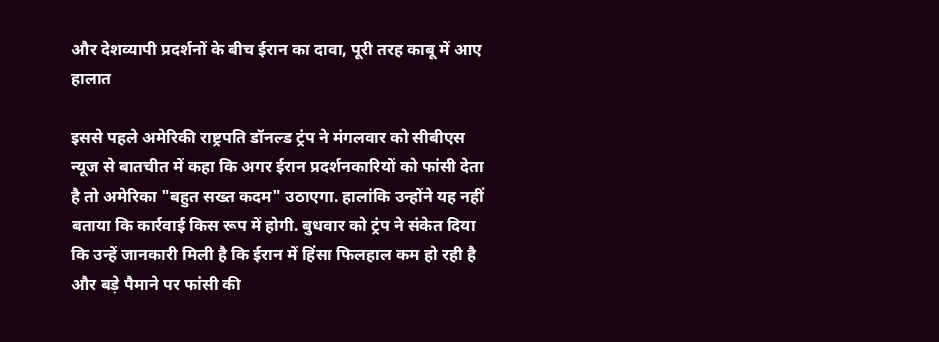और देशव्यापी प्रदर्शनों के बीच ईरान का दावा, पूरी तरह काबू में आए हालात

इससे पहले अमेरिकी राष्ट्रपति डॉनल्ड ट्रंप ने मंगलवार को सीबीएस न्यूज से बातचीत में कहा कि अगर ईरान प्रदर्शनकारियों को फांसी देता है तो अमेरिका "बहुत सख्त कदम" उठाएगा. हालांकि उन्होंने यह नहीं बताया कि कार्रवाई किस रूप में होगी. बुधवार को ट्रंप ने संकेत दिया कि उन्हें जानकारी मिली है कि ईरान में हिंसा फिलहाल कम हो रही है और बड़े पैमाने पर फांसी की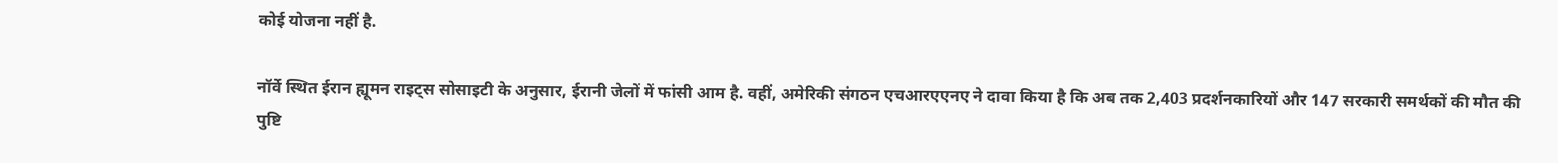कोई योजना नहीं है.

नॉर्वे स्थित ईरान ह्यूमन राइट्स सोसाइटी के अनुसार, ईरानी जेलों में फांसी आम है. वहीं, अमेरिकी संगठन एचआरएएनए ने दावा किया है कि अब तक 2,403 प्रदर्शनकारियों और 147 सरकारी समर्थकों की मौत की पुष्टि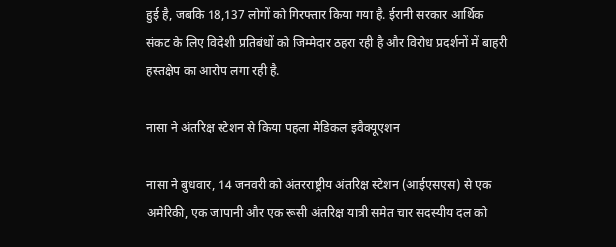हुई है, जबकि 18,137 लोगों को गिरफ्तार किया गया है. ईरानी सरकार आर्थिक संकट के लिए विदेशी प्रतिबंधों को जिम्मेदार ठहरा रही है और विरोध प्रदर्शनों में बाहरी हस्तक्षेप का आरोप लगा रही है.

नासा ने अंतरिक्ष स्टेशन से किया पहला मेडिकल इवैक्यूएशन

नासा ने बुधवार, 14 जनवरी को अंतरराष्ट्रीय अंतरिक्ष स्टेशन (आईएसएस) से एक अमेरिकी, एक जापानी और एक रूसी अंतरिक्ष यात्री समेत चार सदस्यीय दल को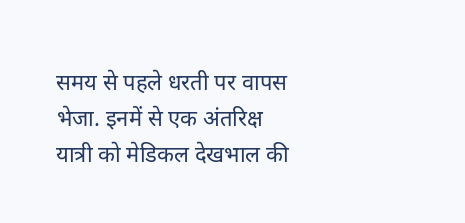समय से पहले धरती पर वापस भेजा. इनमें से एक अंतरिक्ष यात्री को मेडिकल देखभाल की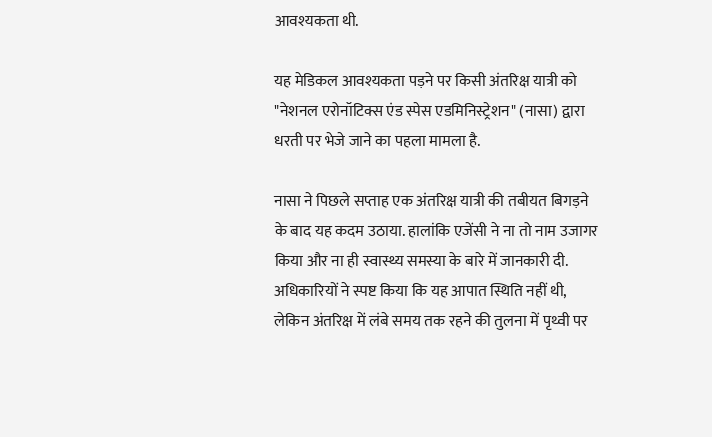आवश्यकता थी.

यह मेडिकल आवश्यकता पड़ने पर किसी अंतरिक्ष यात्री को "नेशनल एरोनॉटिक्स एंड स्पेस एडमिनिस्ट्रेशन" (नासा) द्वारा धरती पर भेजे जाने का पहला मामला है.

नासा ने पिछले सप्ताह एक अंतरिक्ष यात्री की तबीयत बिगड़ने के बाद यह कदम उठाया. हालांकि एजेंसी ने ना तो नाम उजागर किया और ना ही स्वास्थ्य समस्या के बारे में जानकारी दी. अधिकारियों ने स्पष्ट किया कि यह आपात स्थिति नहीं थी, लेकिन अंतरिक्ष में लंबे समय तक रहने की तुलना में पृथ्वी पर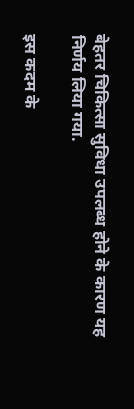बेहतर चिकित्सा सुविधा उपलब्ध होने के कारण यह निर्णय लिया गया.

इस कदम के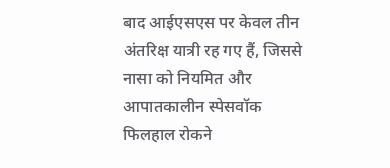बाद आईएसएस पर केवल तीन अंतरिक्ष यात्री रह गए हैं, जिससे नासा को नियमित और आपातकालीन स्पेसवॉक फिलहाल रोकने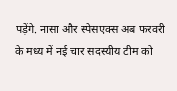पड़ेंगे. नासा और स्पेसएक्स अब फरवरी के मध्य में नई चार सदस्यीय टीम को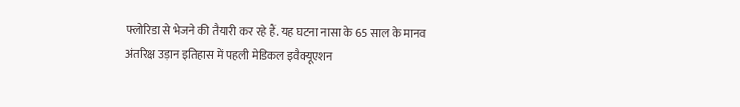फ्लोरिडा से भेजने की तैयारी कर रहे हैं. यह घटना नासा के 65 साल के मानव अंतरिक्ष उड़ान इतिहास में पहली मेडिकल इवैक्यूएशन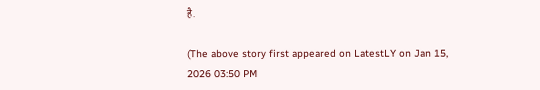है.

(The above story first appeared on LatestLY on Jan 15, 2026 03:50 PM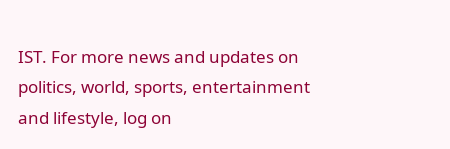IST. For more news and updates on politics, world, sports, entertainment and lifestyle, log on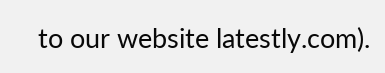to our website latestly.com).